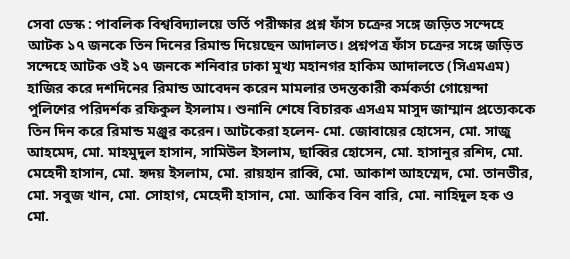সেবা ডেস্ক : পাবলিক বিশ্ববিদ্যালয়ে ভর্তি পরীক্ষার প্রশ্ন ফাঁস চক্রের সঙ্গে জড়িত সন্দেহে আটক ১৭ জনকে তিন দিনের রিমান্ড দিয়েছেন আদালত। প্রশ্নপত্র ফাঁস চক্রের সঙ্গে জড়িত সন্দেহে আটক ওই ১৭ জনকে শনিবার ঢাকা মুখ্য মহানগর হাকিম আদালতে (সিএমএম) হাজির করে দশদিনের রিমান্ড আবেদন করেন মামলার তদন্তকারী কর্মকর্তা গোয়েন্দা পুলিশের পরিদর্শক রফিকুল ইসলাম। শুনানি শেষে বিচারক এসএম মাসুদ জাম্মান প্রত্যেককে তিন দিন করে রিমান্ড মঞ্জুর করেন। আটকেরা হলেন- মো. জোবায়ের হোসেন, মো. সাজু আহমেদ, মো. মাহমুদুল হাসান, সামিউল ইসলাম, ছাব্বির হোসেন, মো. হাসানুর রশিদ, মো. মেহেদী হাসান, মো. হৃদয় ইসলাম, মো. রায়হান রাব্বি, মো. আকাশ আহম্মেদ, মো. তানভীর, মো. সবুজ খান, মো. সোহাগ, মেহেদী হাসান, মো. আকিব বিন বারি, মো. নাহিদুল হক ও মো.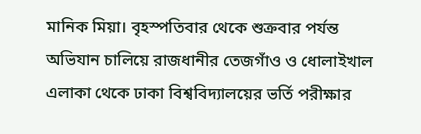মানিক মিয়া। বৃহস্পতিবার থেকে শুক্রবার পর্যন্ত অভিযান চালিয়ে রাজধানীর তেজগাঁও ও ধোলাইখাল এলাকা থেকে ঢাকা বিশ্ববিদ্যালয়ের ভর্তি পরীক্ষার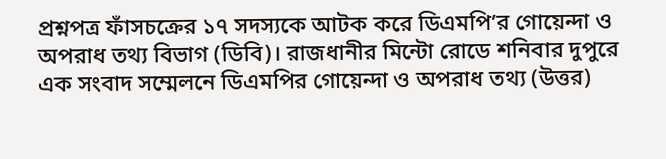প্রশ্নপত্র ফাঁসচক্রের ১৭ সদস্যকে আটক করে ডিএমপি’র গোয়েন্দা ও অপরাধ তথ্য বিভাগ (ডিবি)। রাজধানীর মিন্টো রোডে শনিবার দুপুরে এক সংবাদ সম্মেলনে ডিএমপির গোয়েন্দা ও অপরাধ তথ্য (উত্তর)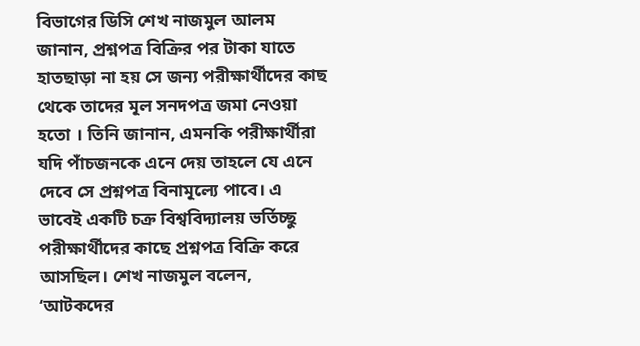বিভাগের ডিসি শেখ নাজমুল আলম জানান, প্রশ্নপত্র বিক্রির পর টাকা যাতে হাতছাড়া না হয় সে জন্য পরীক্ষার্থীদের কাছ থেকে তাদের মূল সনদপত্র জমা নেওয়া হতো । তিনি জানান, এমনকি পরীক্ষার্থীরা যদি পাঁচজনকে এনে দেয় তাহলে যে এনে দেবে সে প্রশ্নপত্র বিনামূল্যে পাবে। এ ভাবেই একটি চক্র বিশ্ববিদ্যালয় ভর্তিচ্ছু পরীক্ষার্থীদের কাছে প্রশ্নপত্র বিক্রি করে আসছিল। শেখ নাজমুল বলেন, ‘আটকদের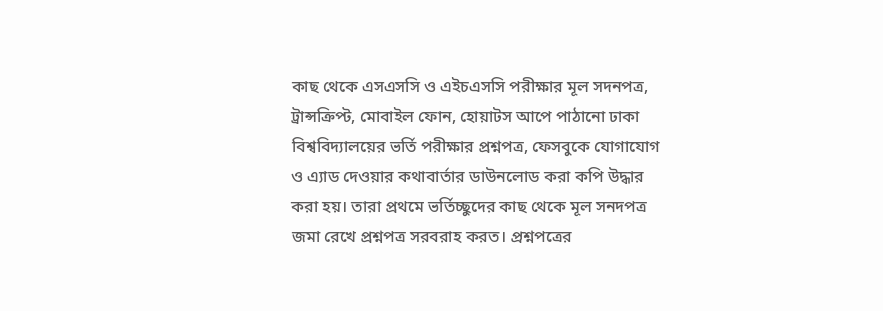কাছ থেকে এসএসসি ও এইচএসসি পরীক্ষার মূল সদনপত্র, ট্রান্সক্রিপ্ট, মোবাইল ফোন, হোয়াটস আপে পাঠানো ঢাকা বিশ্ববিদ্যালয়ের ভর্তি পরীক্ষার প্রশ্নপত্র, ফেসবুকে যোগাযোগ ও এ্যাড দেওয়ার কথাবার্তার ডাউনলোড করা কপি উদ্ধার করা হয়। তারা প্রথমে ভর্তিচ্ছুদের কাছ থেকে মূল সনদপত্র জমা রেখে প্রশ্নপত্র সরবরাহ করত। প্রশ্নপত্রের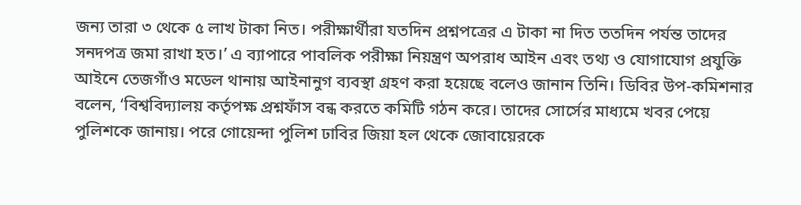জন্য তারা ৩ থেকে ৫ লাখ টাকা নিত। পরীক্ষার্থীরা যতদিন প্রশ্নপত্রের এ টাকা না দিত ততদিন পর্যন্ত তাদের সনদপত্র জমা রাখা হত।’ এ ব্যাপারে পাবলিক পরীক্ষা নিয়ন্ত্রণ অপরাধ আইন এবং তথ্য ও যোগাযোগ প্রযুক্তি আইনে তেজগাঁও মডেল থানায় আইনানুগ ব্যবস্থা গ্রহণ করা হয়েছে বলেও জানান তিনি। ডিবির উপ-কমিশনার বলেন, ‘বিশ্ববিদ্যালয় কর্তৃপক্ষ প্রশ্নফাঁস বন্ধ করতে কমিটি গঠন করে। তাদের সোর্সের মাধ্যমে খবর পেয়ে পুলিশকে জানায়। পরে গোয়েন্দা পুলিশ ঢাবির জিয়া হল থেকে জোবায়েরকে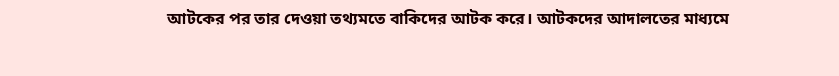আটকের পর তার দেওয়া তথ্যমতে বাকিদের আটক করে। আটকদের আদালতের মাধ্যমে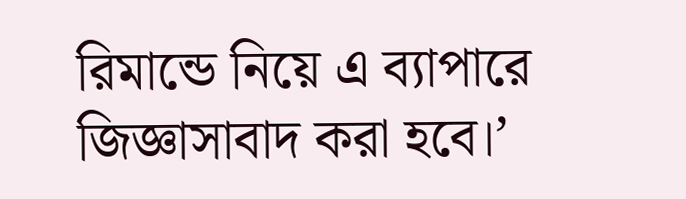রিমান্ডে নিয়ে এ ব্যাপারে জিজ্ঞাসাবাদ করা হবে।’